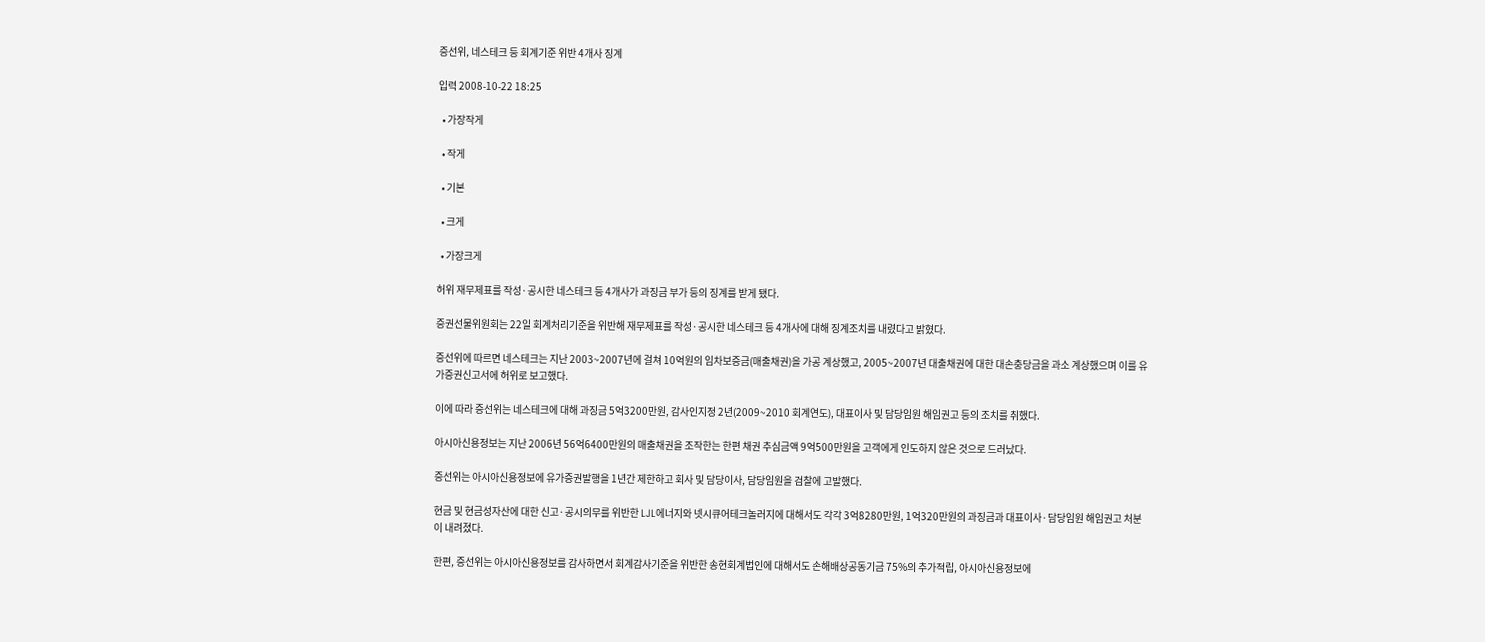증선위, 네스테크 등 회계기준 위반 4개사 징계

입력 2008-10-22 18:25

  • 가장작게

  • 작게

  • 기본

  • 크게

  • 가장크게

허위 재무제표를 작성·공시한 네스테크 등 4개사가 과징금 부가 등의 징계를 받게 됐다.

증권선물위원회는 22일 회계처리기준을 위반해 재무제표를 작성·공시한 네스테크 등 4개사에 대해 징계조치를 내렸다고 밝혔다.

증선위에 따르면 네스테크는 지난 2003~2007년에 걸쳐 10억원의 임차보증금(매출채권)을 가공 계상했고, 2005~2007년 대출채권에 대한 대손충당금을 과소 계상했으며 이를 유가증권신고서에 허위로 보고했다.

이에 따라 증선위는 네스테크에 대해 과징금 5억3200만원, 감사인지정 2년(2009~2010 회계연도), 대표이사 및 담당임원 해임권고 등의 조치를 취했다.

아시아신용정보는 지난 2006년 56억6400만원의 매출채권을 조작한는 한편 채권 추심금액 9억500만원을 고객에게 인도하지 않은 것으로 드러났다.

증선위는 아시아신용정보에 유가증권발행을 1년간 제한하고 회사 및 담당이사, 담당임원을 검찰에 고발했다.

현금 및 현금성자산에 대한 신고·공시의무를 위반한 LJL에너지와 넷시큐어테크놀러지에 대해서도 각각 3억8280만원, 1억320만원의 과징금과 대표이사·담당임원 해임권고 처분이 내려졌다.

한편, 증선위는 아시아신용정보를 감사하면서 회계감사기준을 위반한 송현회계법인에 대해서도 손해배상공동기금 75%의 추가적립, 아시아신용정보에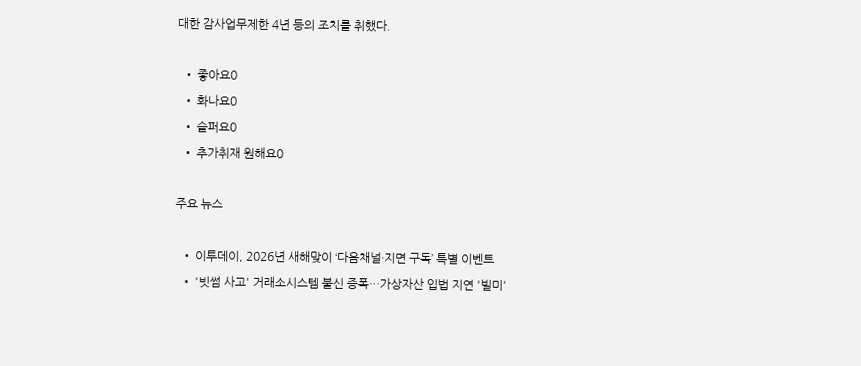대한 감사업무제한 4년 등의 조치를 취했다.

  • 좋아요0
  • 화나요0
  • 슬퍼요0
  • 추가취재 원해요0

주요 뉴스

  • 이투데이, 2026년 새해맞이 ‘다음채널·지면 구독’ 특별 이벤트
  • '빗썸 사고' 거래소시스템 불신 증폭…가상자산 입법 지연 '빌미'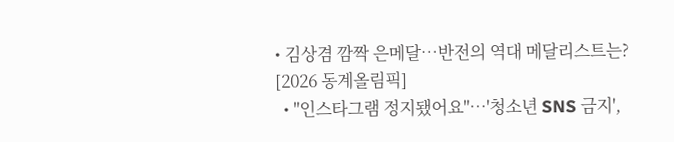• 김상겸 깜짝 은메달…반전의 역대 메달리스트는? [2026 동계올림픽]
  • "인스타그램 정지됐어요"⋯'청소년 SNS 금지',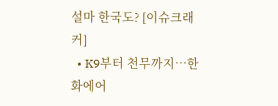설마 한국도? [이슈크래커]
  • K9부터 천무까지…한화에어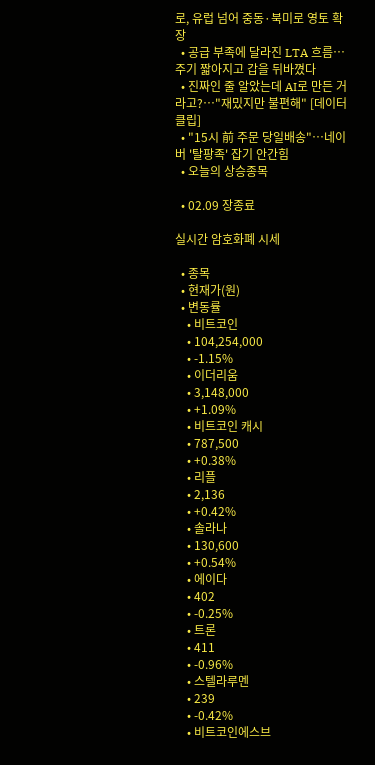로, 유럽 넘어 중동·북미로 영토 확장
  • 공급 부족에 달라진 LTA 흐름⋯주기 짧아지고 갑을 뒤바꼈다
  • 진짜인 줄 알았는데 AI로 만든 거라고?…"재밌지만 불편해" [데이터클립]
  • "15시 前 주문 당일배송"…네이버 '탈팡족' 잡기 안간힘
  • 오늘의 상승종목

  • 02.09 장종료

실시간 암호화폐 시세

  • 종목
  • 현재가(원)
  • 변동률
    • 비트코인
    • 104,254,000
    • -1.15%
    • 이더리움
    • 3,148,000
    • +1.09%
    • 비트코인 캐시
    • 787,500
    • +0.38%
    • 리플
    • 2,136
    • +0.42%
    • 솔라나
    • 130,600
    • +0.54%
    • 에이다
    • 402
    • -0.25%
    • 트론
    • 411
    • -0.96%
    • 스텔라루멘
    • 239
    • -0.42%
    • 비트코인에스브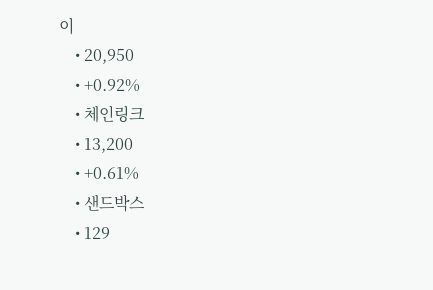이
    • 20,950
    • +0.92%
    • 체인링크
    • 13,200
    • +0.61%
    • 샌드박스
    • 129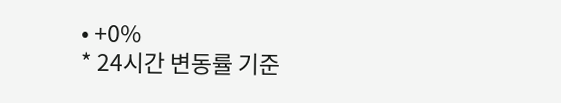• +0%
* 24시간 변동률 기준